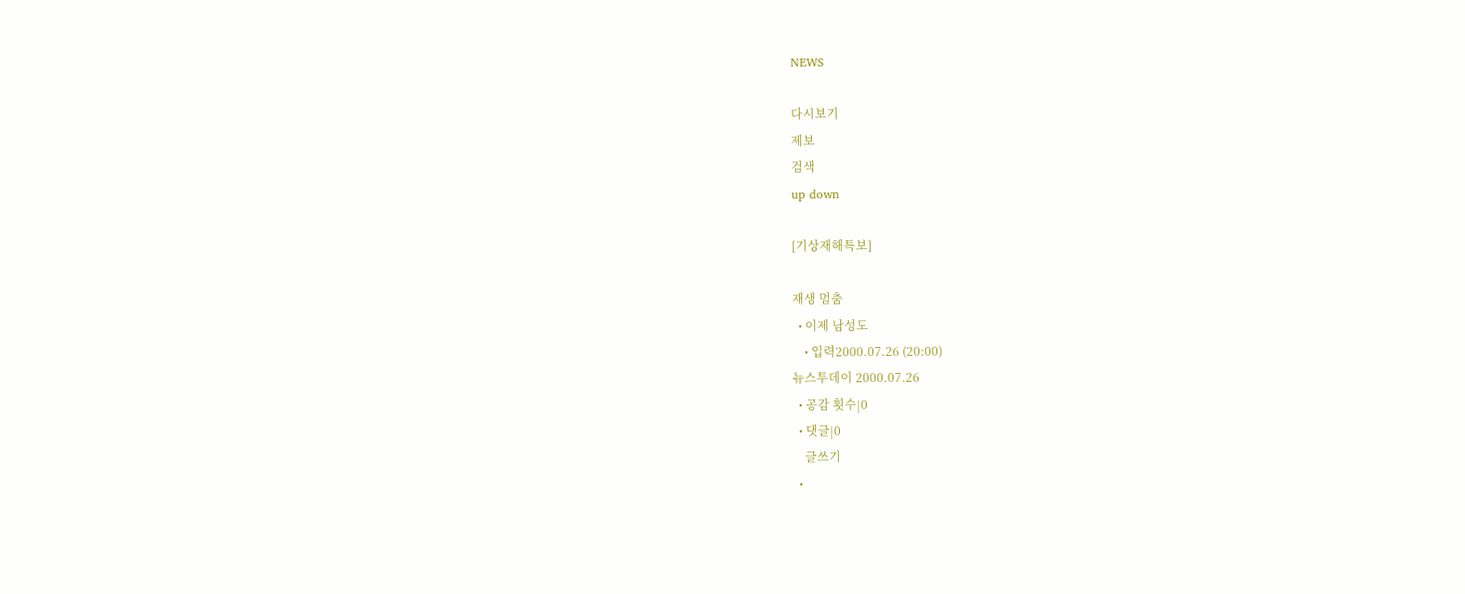NEWS

다시보기
제보
검색
up down

[기상재해특보]

재생 멈춤
  • 이제 남성도
    • 입력2000.07.26 (20:00)
뉴스투데이 2000.07.26
  • 공감 횟수|0
  • 댓글|0
    글쓰기
  •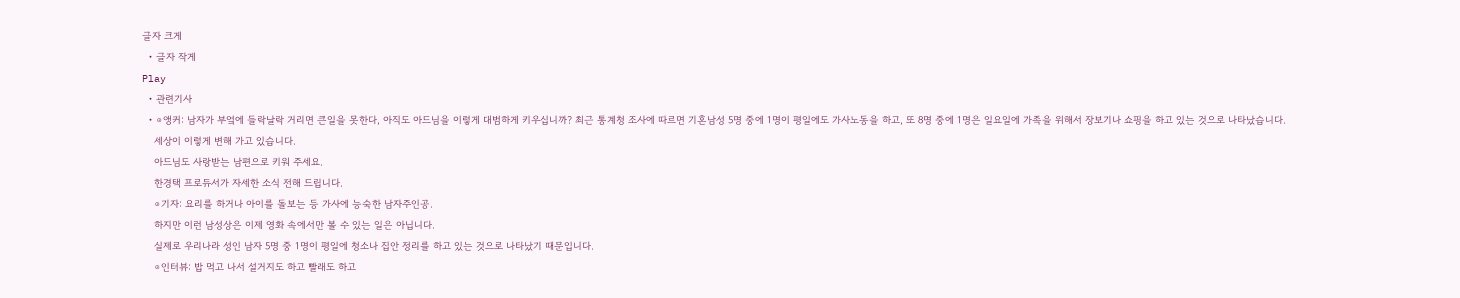글자 크게
  • 글자 작게
Play
  • 관련기사
  • ⊙앵커: 남자가 부엌에 들락날락 거리면 큰일을 못한다, 아직도 아드님을 이렇게 대범하게 키우십니까? 최근 통계청 조사에 따르면 기혼남성 5명 중에 1명이 평일에도 가사노동을 하고, 또 8명 중에 1명은 일요일에 가족을 위해서 장보기나 쇼핑을 하고 있는 것으로 나타났습니다.
    세상이 이렇게 변해 가고 있습니다.
    아드님도 사랑받는 남편으로 키워 주세요.
    한경택 프로듀서가 자세한 소식 전해 드립니다.
    ⊙기자: 요리를 하거나 아이를 돌보는 등 가사에 능숙한 남자주인공.
    하지만 이런 남성상은 이제 영화 속에서만 볼 수 있는 일은 아닙니다.
    실제로 우리나라 성인 남자 5명 중 1명이 평일에 청소나 집안 정리를 하고 있는 것으로 나타났기 때문입니다.
    ⊙인터뷰: 밥 먹고 나서 설거지도 하고 빨래도 하고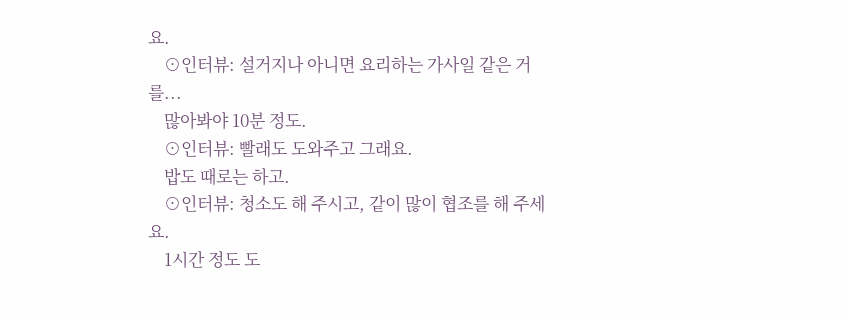요.
    ⊙인터뷰: 설거지나 아니면 요리하는 가사일 같은 거를...
    많아봐야 10분 정도.
    ⊙인터뷰: 빨래도 도와주고 그래요.
    밥도 때로는 하고.
    ⊙인터뷰: 청소도 해 주시고, 같이 많이 협조를 해 주세요.
    1시간 정도 도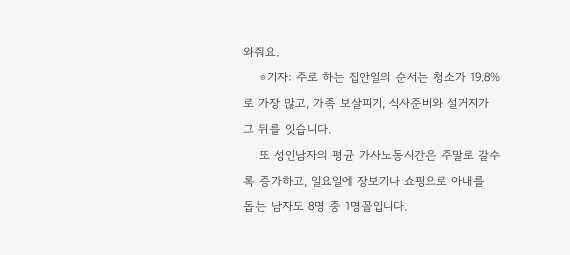와줘요.
    ⊙기자: 주로 하는 집안일의 순서는 청소가 19.8%로 가장 많고, 가족 보살피기, 식사준비와 설거지가 그 뒤를 잇습니다.
    또 성인남자의 평균 가사노동시간은 주말로 갈수록 증가하고, 일요일에 장보기나 쇼핑으로 아내를 돕는 남자도 8명 중 1명꼴입니다.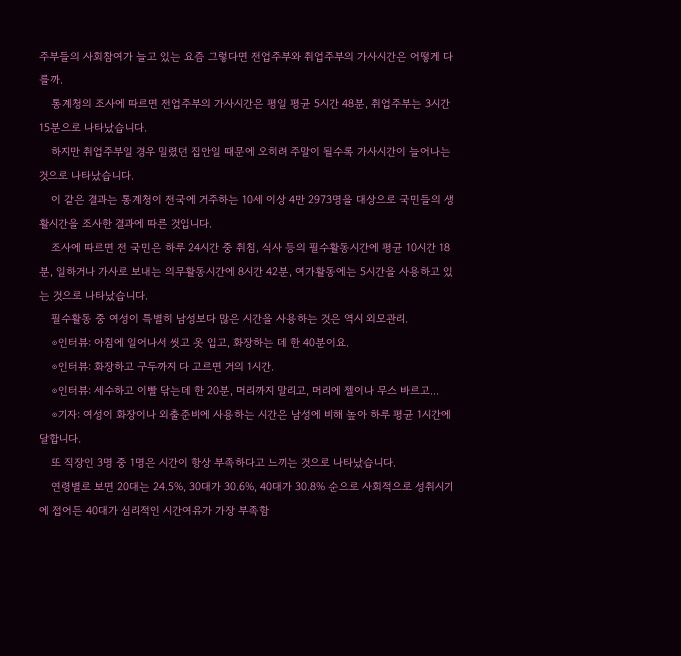주부들의 사회참여가 늘고 있는 요즘 그렇다면 전업주부와 취업주부의 가사시간은 어떻게 다를까.
    통계청의 조사에 따르면 전업주부의 가사시간은 평일 평균 5시간 48분, 취업주부는 3시간 15분으로 나타났습니다.
    하지만 취업주부일 경우 밀렸던 집안일 때문에 오히려 주말이 될수록 가사시간이 늘어나는 것으로 나타났습니다.
    이 같은 결과는 통계청이 전국에 거주하는 10세 이상 4만 2973명을 대상으로 국민들의 생활시간을 조사한 결과에 따른 것입니다.
    조사에 따르면 전 국민은 하루 24시간 중 취침, 식사 등의 필수활동시간에 평균 10시간 18분, 일하거나 가사로 보내는 의무활동시간에 8시간 42분, 여가활동에는 5시간을 사용하고 있는 것으로 나타났습니다.
    필수활동 중 여성이 특별히 남성보다 많은 시간을 사용하는 것은 역시 외모관리.
    ⊙인터뷰: 아침에 일어나서 씻고 옷 입고, 화장하는 데 한 40분이요.
    ⊙인터뷰: 화장하고 구두까지 다 고르면 거의 1시간.
    ⊙인터뷰: 세수하고 이빨 닦는데 한 20분, 머리까지 말리고, 머리에 젤이나 무스 바르고...
    ⊙기자: 여성이 화장이나 외출준비에 사용하는 시간은 남성에 비해 높아 하루 평균 1시간에 달합니다.
    또 직장인 3명 중 1명은 시간이 항상 부족하다고 느끼는 것으로 나타났습니다.
    연령별로 보면 20대는 24.5%, 30대가 30.6%, 40대가 30.8% 순으로 사회적으로 성취시기에 접어든 40대가 심리적인 시간여유가 가장 부족함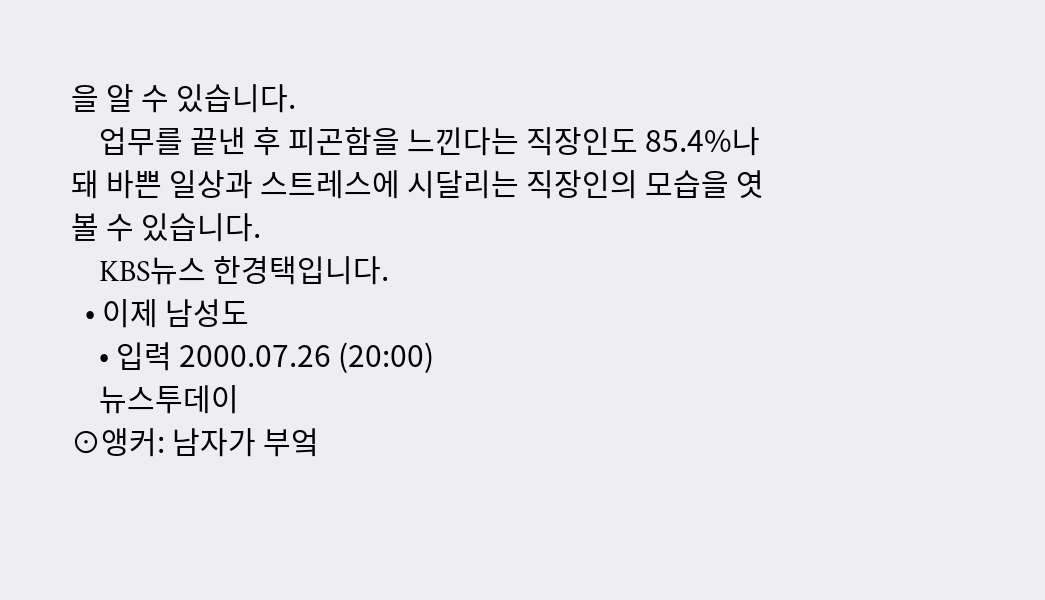을 알 수 있습니다.
    업무를 끝낸 후 피곤함을 느낀다는 직장인도 85.4%나 돼 바쁜 일상과 스트레스에 시달리는 직장인의 모습을 엿볼 수 있습니다.
    KBS뉴스 한경택입니다.
  • 이제 남성도
    • 입력 2000.07.26 (20:00)
    뉴스투데이
⊙앵커: 남자가 부엌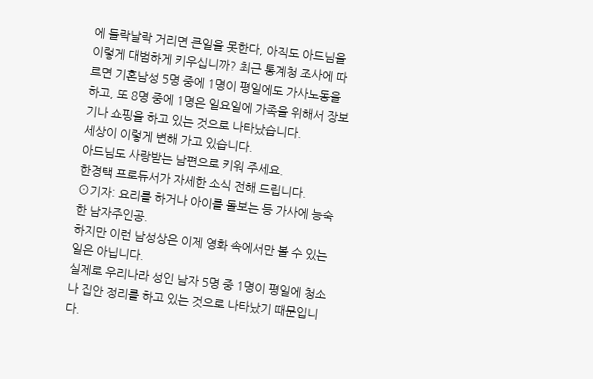에 들락날락 거리면 큰일을 못한다, 아직도 아드님을 이렇게 대범하게 키우십니까? 최근 통계청 조사에 따르면 기혼남성 5명 중에 1명이 평일에도 가사노동을 하고, 또 8명 중에 1명은 일요일에 가족을 위해서 장보기나 쇼핑을 하고 있는 것으로 나타났습니다.
세상이 이렇게 변해 가고 있습니다.
아드님도 사랑받는 남편으로 키워 주세요.
한경택 프로듀서가 자세한 소식 전해 드립니다.
⊙기자: 요리를 하거나 아이를 돌보는 등 가사에 능숙한 남자주인공.
하지만 이런 남성상은 이제 영화 속에서만 볼 수 있는 일은 아닙니다.
실제로 우리나라 성인 남자 5명 중 1명이 평일에 청소나 집안 정리를 하고 있는 것으로 나타났기 때문입니다.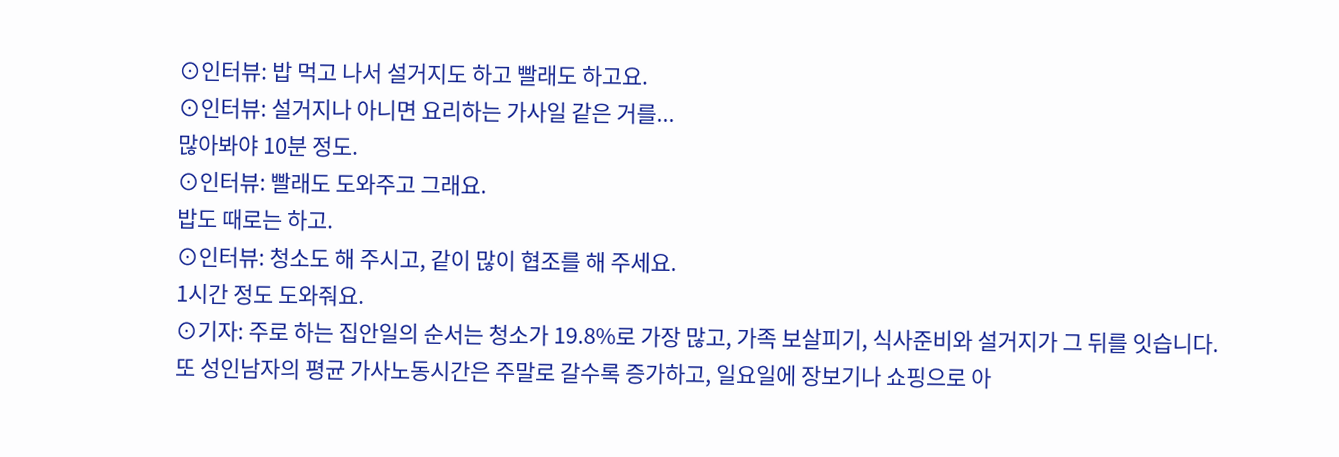⊙인터뷰: 밥 먹고 나서 설거지도 하고 빨래도 하고요.
⊙인터뷰: 설거지나 아니면 요리하는 가사일 같은 거를...
많아봐야 10분 정도.
⊙인터뷰: 빨래도 도와주고 그래요.
밥도 때로는 하고.
⊙인터뷰: 청소도 해 주시고, 같이 많이 협조를 해 주세요.
1시간 정도 도와줘요.
⊙기자: 주로 하는 집안일의 순서는 청소가 19.8%로 가장 많고, 가족 보살피기, 식사준비와 설거지가 그 뒤를 잇습니다.
또 성인남자의 평균 가사노동시간은 주말로 갈수록 증가하고, 일요일에 장보기나 쇼핑으로 아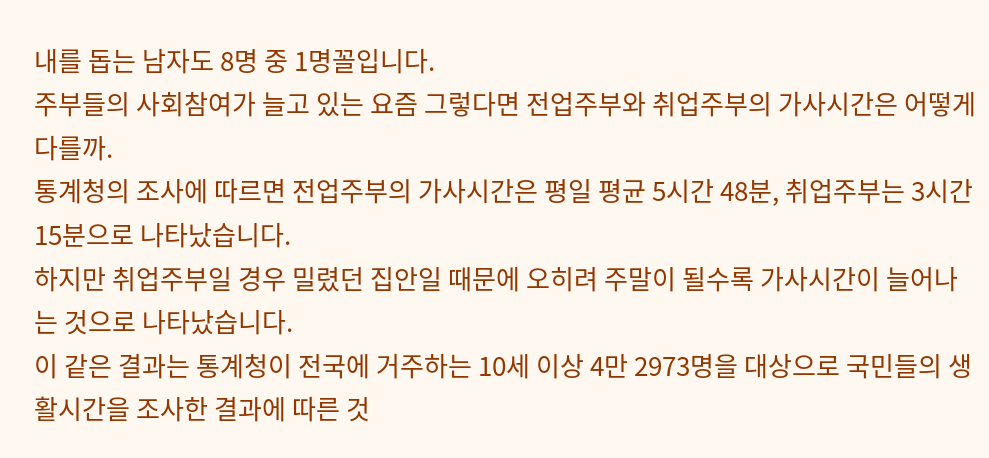내를 돕는 남자도 8명 중 1명꼴입니다.
주부들의 사회참여가 늘고 있는 요즘 그렇다면 전업주부와 취업주부의 가사시간은 어떻게 다를까.
통계청의 조사에 따르면 전업주부의 가사시간은 평일 평균 5시간 48분, 취업주부는 3시간 15분으로 나타났습니다.
하지만 취업주부일 경우 밀렸던 집안일 때문에 오히려 주말이 될수록 가사시간이 늘어나는 것으로 나타났습니다.
이 같은 결과는 통계청이 전국에 거주하는 10세 이상 4만 2973명을 대상으로 국민들의 생활시간을 조사한 결과에 따른 것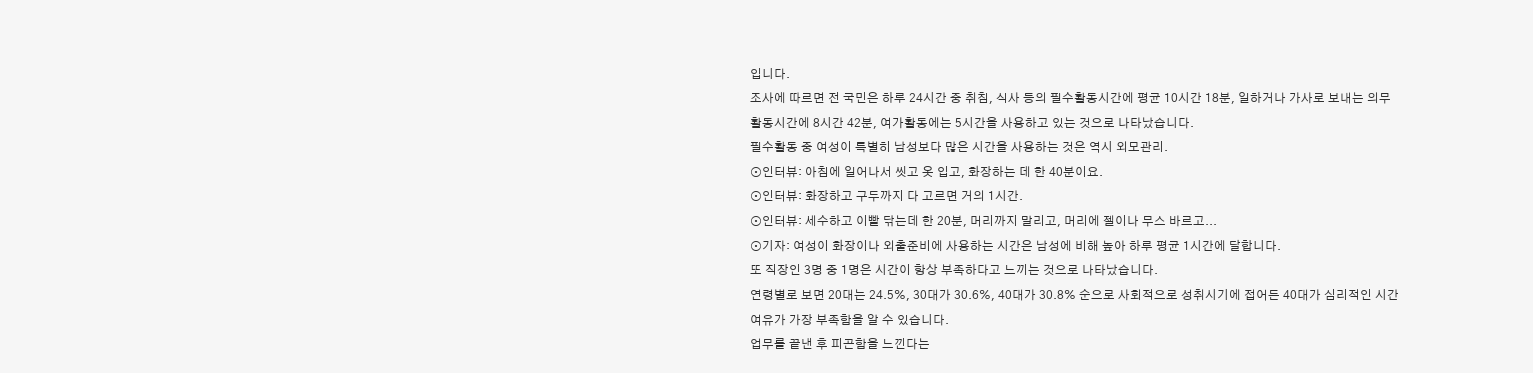입니다.
조사에 따르면 전 국민은 하루 24시간 중 취침, 식사 등의 필수활동시간에 평균 10시간 18분, 일하거나 가사로 보내는 의무활동시간에 8시간 42분, 여가활동에는 5시간을 사용하고 있는 것으로 나타났습니다.
필수활동 중 여성이 특별히 남성보다 많은 시간을 사용하는 것은 역시 외모관리.
⊙인터뷰: 아침에 일어나서 씻고 옷 입고, 화장하는 데 한 40분이요.
⊙인터뷰: 화장하고 구두까지 다 고르면 거의 1시간.
⊙인터뷰: 세수하고 이빨 닦는데 한 20분, 머리까지 말리고, 머리에 젤이나 무스 바르고...
⊙기자: 여성이 화장이나 외출준비에 사용하는 시간은 남성에 비해 높아 하루 평균 1시간에 달합니다.
또 직장인 3명 중 1명은 시간이 항상 부족하다고 느끼는 것으로 나타났습니다.
연령별로 보면 20대는 24.5%, 30대가 30.6%, 40대가 30.8% 순으로 사회적으로 성취시기에 접어든 40대가 심리적인 시간여유가 가장 부족함을 알 수 있습니다.
업무를 끝낸 후 피곤함을 느낀다는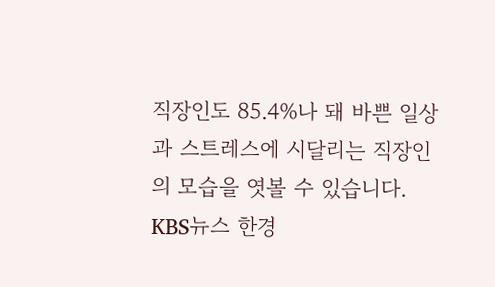직장인도 85.4%나 돼 바쁜 일상과 스트레스에 시달리는 직장인의 모습을 엿볼 수 있습니다.
KBS뉴스 한경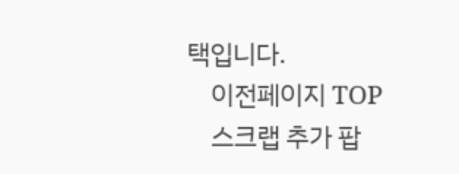택입니다.
    이전페이지 TOP
    스크랩 추가 팝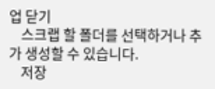업 닫기
    스크랩 할 폴더를 선택하거나 추가 생성할 수 있습니다.
    저장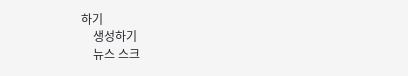하기
    생성하기
    뉴스 스크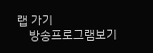랩 가기
    방송프로그램보기